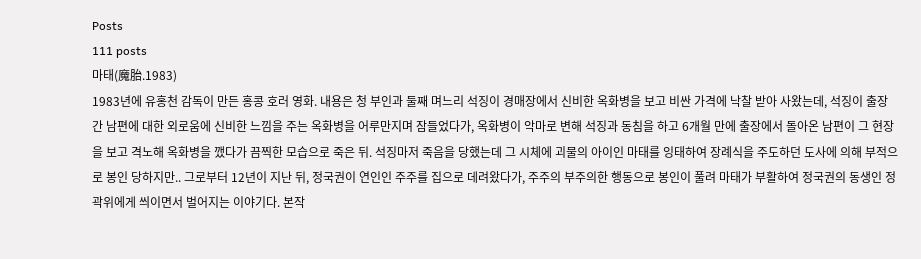Posts
111 posts
마태(魔胎.1983)
1983년에 유홍천 감독이 만든 홍콩 호러 영화. 내용은 청 부인과 둘째 며느리 석징이 경매장에서 신비한 옥화병을 보고 비싼 가격에 낙찰 받아 사왔는데, 석징이 출장 간 남편에 대한 외로움에 신비한 느낌을 주는 옥화병을 어루만지며 잠들었다가, 옥화병이 악마로 변해 석징과 동침을 하고 6개월 만에 출장에서 돌아온 남편이 그 현장을 보고 격노해 옥화병을 깼다가 끔찍한 모습으로 죽은 뒤. 석징마저 죽음을 당했는데 그 시체에 괴물의 아이인 마태를 잉태하여 장례식을 주도하던 도사에 의해 부적으로 봉인 당하지만.. 그로부터 12년이 지난 뒤, 정국권이 연인인 주주를 집으로 데려왔다가, 주주의 부주의한 행동으로 봉인이 풀려 마태가 부활하여 정국권의 동생인 정곽위에게 씌이면서 벌어지는 이야기다. 본작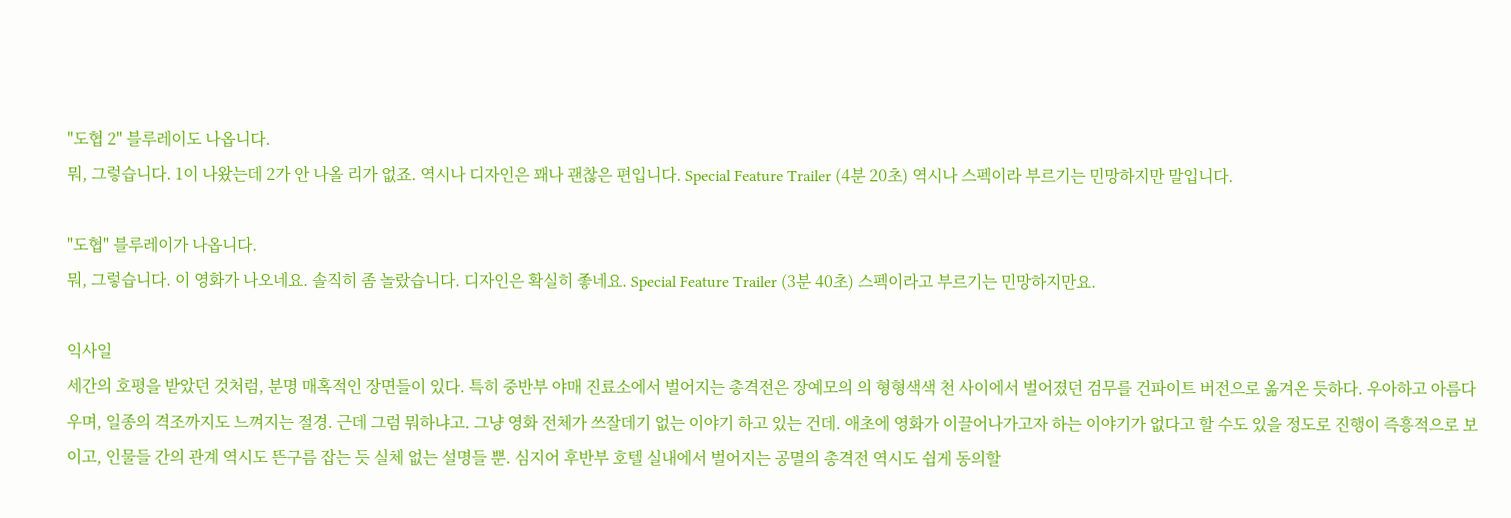"도협 2" 블루레이도 나옵니다.
뭐, 그렇습니다. 1이 나왔는데 2가 안 나올 리가 없죠. 역시나 디자인은 꽤나 괜찮은 편입니다. Special Feature Trailer (4분 20초) 역시나 스펙이라 부르기는 민망하지만 말입니다.

"도협" 블루레이가 나옵니다.
뭐, 그렇습니다. 이 영화가 나오네요. 솔직히 좀 놀랐습니다. 디자인은 확실히 좋네요. Special Feature Trailer (3분 40초) 스펙이라고 부르기는 민망하지만요.

익사일
세간의 호평을 받았던 것처럼, 분명 매혹적인 장면들이 있다. 특히 중반부 야매 진료소에서 벌어지는 총격전은 장예모의 의 형형색색 천 사이에서 벌어졌던 검무를 건파이트 버전으로 옮겨온 듯하다. 우아하고 아름다우며, 일종의 격조까지도 느껴지는 절경. 근데 그럼 뭐하냐고. 그냥 영화 전체가 쓰잘데기 없는 이야기 하고 있는 건데. 애초에 영화가 이끌어나가고자 하는 이야기가 없다고 할 수도 있을 정도로 진행이 즉흥적으로 보이고, 인물들 간의 관계 역시도 뜬구름 잡는 듯 실체 없는 설명들 뿐. 심지어 후반부 호텔 실내에서 벌어지는 공멸의 총격전 역시도 쉽게 동의할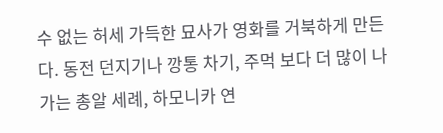수 없는 허세 가득한 묘사가 영화를 거북하게 만든다. 동전 던지기나 깡통 차기, 주먹 보다 더 많이 나가는 총알 세례, 하모니카 연